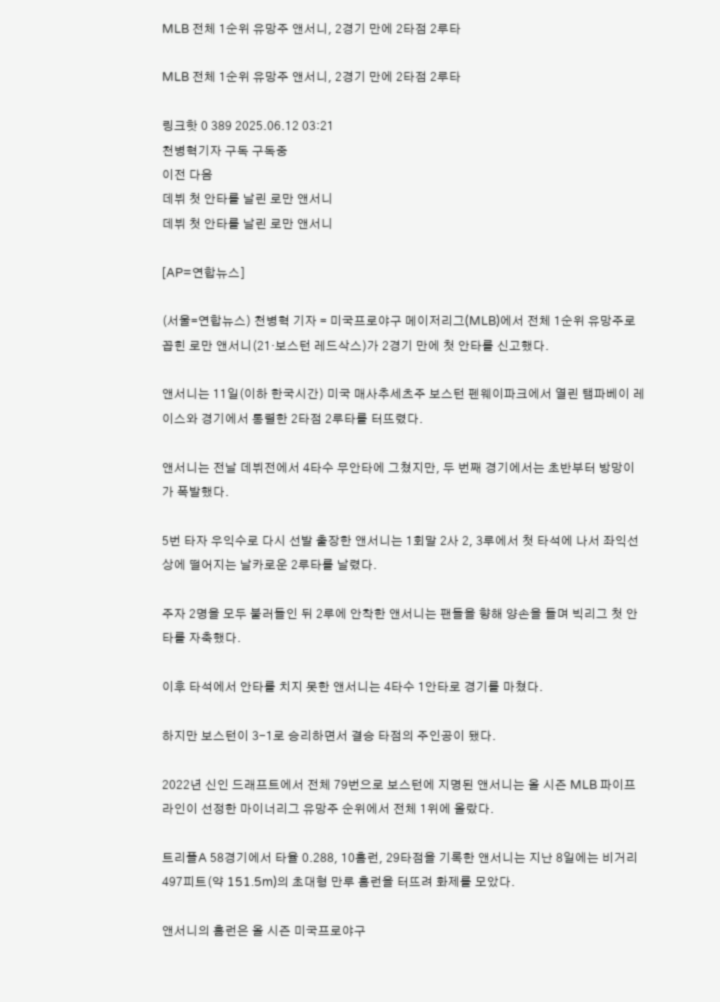MLB 전체 1순위 유망주 앤서니, 2경기 만에 2타점 2루타

MLB 전체 1순위 유망주 앤서니, 2경기 만에 2타점 2루타

링크핫 0 389 2025.06.12 03:21
천병혁기자 구독 구독중
이전 다음
데뷔 첫 안타를 날린 로만 앤서니
데뷔 첫 안타를 날린 로만 앤서니

[AP=연합뉴스]

(서울=연합뉴스) 천병혁 기자 = 미국프로야구 메이저리그(MLB)에서 전체 1순위 유망주로 꼽힌 로만 앤서니(21·보스턴 레드삭스)가 2경기 만에 첫 안타를 신고했다.

앤서니는 11일(이하 한국시간) 미국 매사추세츠주 보스턴 펜웨이파크에서 열린 탬파베이 레이스와 경기에서 통렬한 2타점 2루타를 터뜨렸다.

앤서니는 전날 데뷔전에서 4타수 무안타에 그쳤지만, 두 번째 경기에서는 초반부터 방망이가 폭발했다.

5번 타자 우익수로 다시 선발 출장한 앤서니는 1회말 2사 2, 3루에서 첫 타석에 나서 좌익선상에 떨어지는 날카로운 2루타를 날렸다.

주자 2명을 모두 불러들인 뒤 2루에 안착한 앤서니는 팬들을 향해 양손을 들며 빅리그 첫 안타를 자축했다.

이후 타석에서 안타를 치지 못한 앤서니는 4타수 1안타로 경기를 마쳤다.

하지만 보스턴이 3-1로 승리하면서 결승 타점의 주인공이 됐다.

2022년 신인 드래프트에서 전체 79번으로 보스턴에 지명된 앤서니는 올 시즌 MLB 파이프라인이 선정한 마이너리그 유망주 순위에서 전체 1위에 올랐다.

트리플A 58경기에서 타율 0.288, 10홈런, 29타점을 기록한 앤서니는 지난 8일에는 비거리 497피트(약 151.5m)의 초대형 만루 홈런을 터뜨려 화제를 모았다.

앤서니의 홈런은 올 시즌 미국프로야구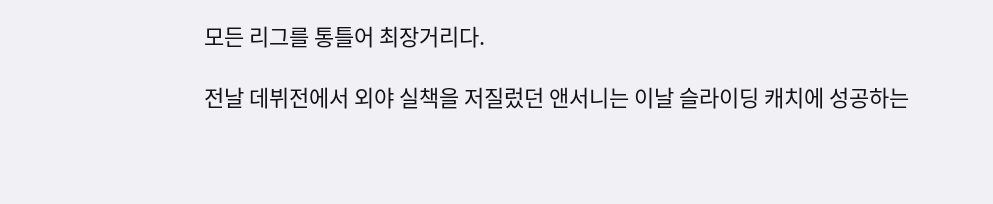모든 리그를 통틀어 최장거리다.

전날 데뷔전에서 외야 실책을 저질렀던 앤서니는 이날 슬라이딩 캐치에 성공하는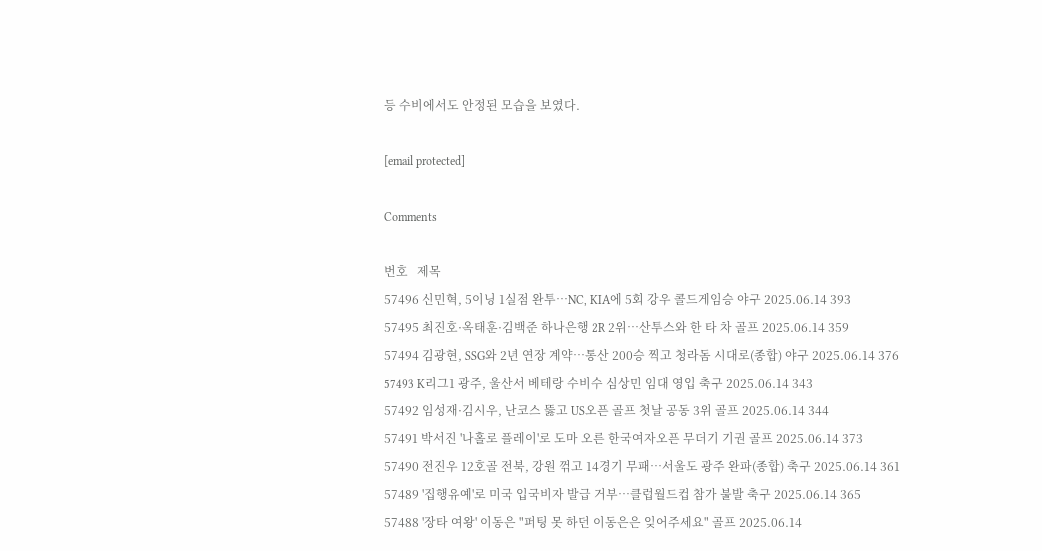등 수비에서도 안정된 모습을 보였다.

[email protected]

Comments

번호   제목
57496 신민혁, 5이닝 1실점 완투…NC, KIA에 5회 강우 콜드게임승 야구 2025.06.14 393
57495 최진호·옥태훈·김백준 하나은행 2R 2위…산투스와 한 타 차 골프 2025.06.14 359
57494 김광현, SSG와 2년 연장 계약…통산 200승 찍고 청라돔 시대로(종합) 야구 2025.06.14 376
57493 K리그1 광주, 울산서 베테랑 수비수 심상민 임대 영입 축구 2025.06.14 343
57492 임성재·김시우, 난코스 뚫고 US오픈 골프 첫날 공동 3위 골프 2025.06.14 344
57491 박서진 '나홀로 플레이'로 도마 오른 한국여자오픈 무더기 기권 골프 2025.06.14 373
57490 전진우 12호골 전북, 강원 꺾고 14경기 무패…서울도 광주 완파(종합) 축구 2025.06.14 361
57489 '집행유예'로 미국 입국비자 발급 거부…클럽월드컵 참가 불발 축구 2025.06.14 365
57488 '장타 여왕' 이동은 "퍼팅 못 하던 이동은은 잊어주세요" 골프 2025.06.14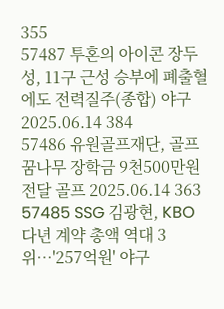355
57487 투혼의 아이콘 장두성, 11구 근성 승부에 폐출혈에도 전력질주(종합) 야구 2025.06.14 384
57486 유원골프재단, 골프 꿈나무 장학금 9천500만원 전달 골프 2025.06.14 363
57485 SSG 김광현, KBO 다년 계약 총액 역대 3위…'257억원' 야구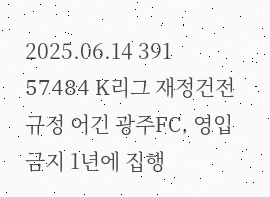2025.06.14 391
57484 K리그 재정건전 규정 어긴 광주FC, 영입 금지 1년에 집행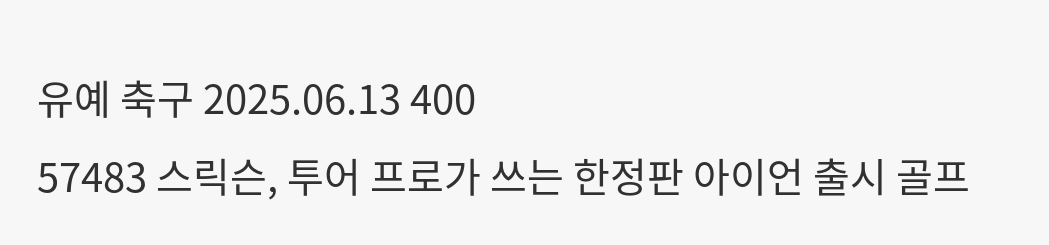유예 축구 2025.06.13 400
57483 스릭슨, 투어 프로가 쓰는 한정판 아이언 출시 골프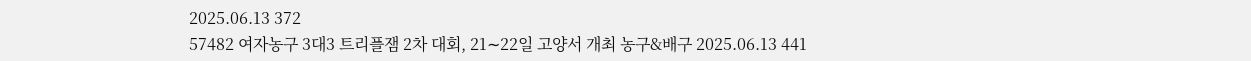2025.06.13 372
57482 여자농구 3대3 트리플잼 2차 대회, 21∼22일 고양서 개최 농구&배구 2025.06.13 441